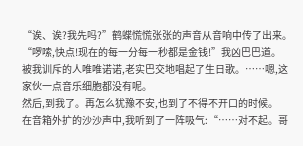“诶、诶?我先吗?”鹤蝶慌慌张张的声音从音响中传了出来。
“啰嗦,快点!现在的每一分每一秒都是金钱!”我凶巴巴道。
被我训斥的人唯唯诺诺,老实巴交地唱起了生日歌。……嗯,这家伙一点音乐细胞都没有呢。
然后,到我了。再怎么犹豫不安,也到了不得不开口的时候。
在音箱外扩的沙沙声中,我听到了一阵吸气:“……对不起。哥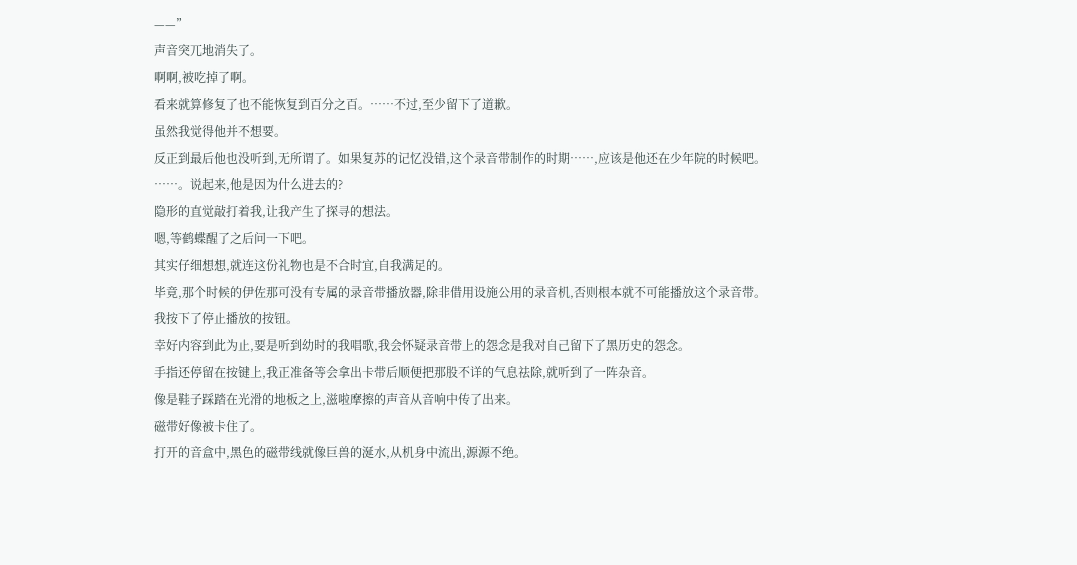——”
声音突兀地消失了。
啊啊,被吃掉了啊。
看来就算修复了也不能恢复到百分之百。……不过,至少留下了道歉。
虽然我觉得他并不想要。
反正到最后他也没听到,无所谓了。如果复苏的记忆没错,这个录音带制作的时期……,应该是他还在少年院的时候吧。
……。说起来,他是因为什么进去的?
隐形的直觉敲打着我,让我产生了探寻的想法。
嗯,等鹤蝶醒了之后问一下吧。
其实仔细想想,就连这份礼物也是不合时宜,自我满足的。
毕竟,那个时候的伊佐那可没有专属的录音带播放器,除非借用设施公用的录音机,否则根本就不可能播放这个录音带。
我按下了停止播放的按钮。
幸好内容到此为止,要是听到幼时的我唱歌,我会怀疑录音带上的怨念是我对自己留下了黑历史的怨念。
手指还停留在按键上,我正准备等会拿出卡带后顺便把那股不详的气息祛除,就听到了一阵杂音。
像是鞋子踩踏在光滑的地板之上,滋啦摩擦的声音从音响中传了出来。
磁带好像被卡住了。
打开的音盒中,黑色的磁带线就像巨兽的涎水,从机身中流出,源源不绝。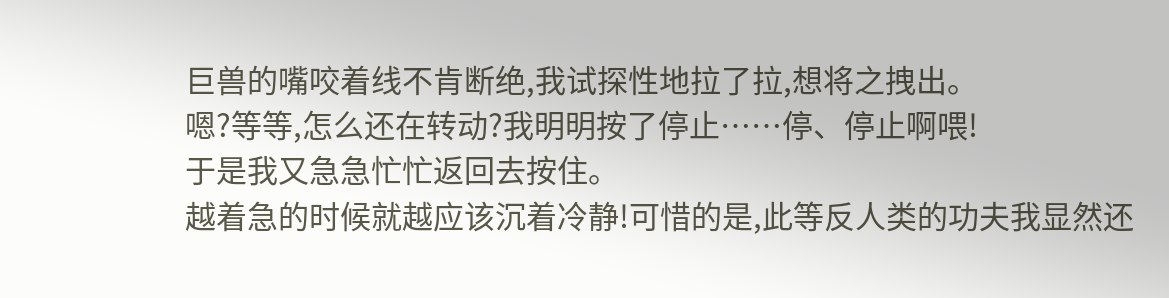巨兽的嘴咬着线不肯断绝,我试探性地拉了拉,想将之拽出。
嗯?等等,怎么还在转动?我明明按了停止……停、停止啊喂!
于是我又急急忙忙返回去按住。
越着急的时候就越应该沉着冷静!可惜的是,此等反人类的功夫我显然还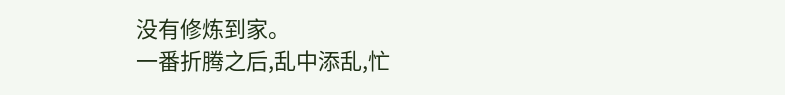没有修炼到家。
一番折腾之后,乱中添乱,忙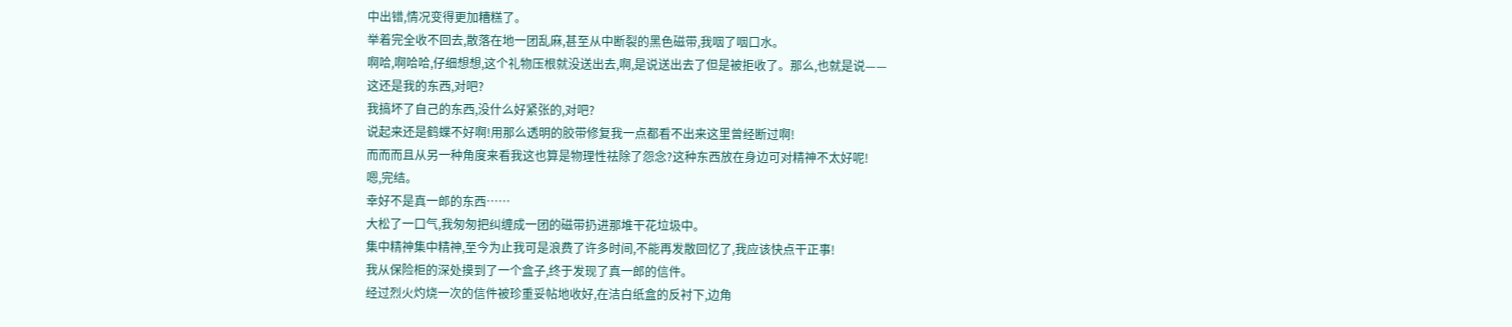中出错,情况变得更加糟糕了。
举着完全收不回去,散落在地一团乱麻,甚至从中断裂的黑色磁带,我咽了咽口水。
啊哈,啊哈哈,仔细想想,这个礼物压根就没送出去,啊,是说送出去了但是被拒收了。那么,也就是说——
这还是我的东西,对吧?
我搞坏了自己的东西,没什么好紧张的,对吧?
说起来还是鹤蝶不好啊!用那么透明的胶带修复我一点都看不出来这里曾经断过啊!
而而而且从另一种角度来看我这也算是物理性祛除了怨念?这种东西放在身边可对精神不太好呢!
嗯,完结。
幸好不是真一郎的东西……
大松了一口气,我匆匆把纠缠成一团的磁带扔进那堆干花垃圾中。
集中精神集中精神,至今为止我可是浪费了许多时间,不能再发散回忆了,我应该快点干正事!
我从保险柜的深处摸到了一个盒子,终于发现了真一郎的信件。
经过烈火灼烧一次的信件被珍重妥帖地收好,在洁白纸盒的反衬下,边角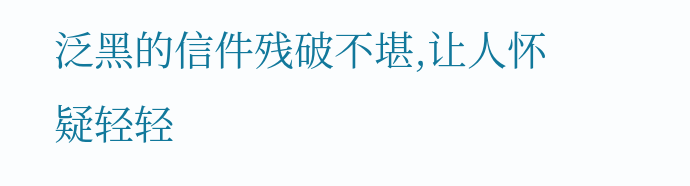泛黑的信件残破不堪,让人怀疑轻轻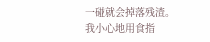一碰就会掉落残渣。
我小心地用食指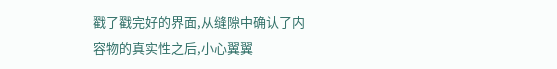戳了戳完好的界面,从缝隙中确认了内容物的真实性之后,小心翼翼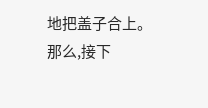地把盖子合上。
那么,接下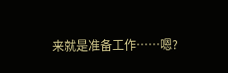来就是准备工作……嗯?